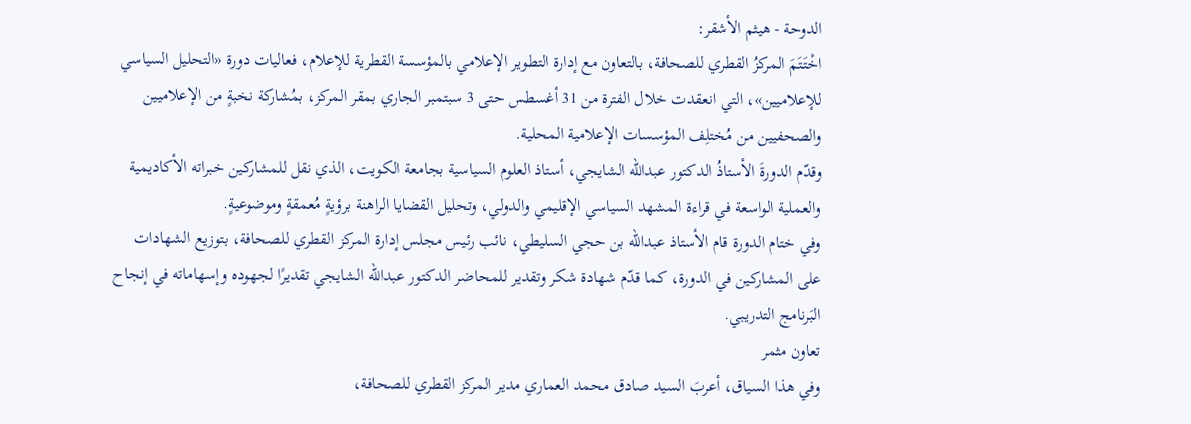الدوحة - هيثم الأشقر:
اخْتَتَمَ المركزُ القطري للصحافة، بالتعاون مع إدارة التطوير الإعلامي بالمؤسسة القطرية للإعلام، فعاليات دورة «التحليل السياسي للإعلاميين»، التي انعقدت خلال الفترة من 31 أغسطس حتى 3 سبتمبر الجاري بمقر المركز، بمُشاركة نخبةٍ من الإعلاميين والصحفيين من مُختلِف المؤسسات الإعلامية المحلية.
وقدّم الدورةَ الأستاذُ الدكتور عبدالله الشايجي، أستاذ العلوم السياسية بجامعة الكويت، الذي نقل للمشاركين خبراته الأكاديمية والعملية الواسعة في قراءة المشهد السياسي الإقليمي والدولي، وتحليل القضايا الراهنة برؤيةٍ مُعمقةٍ وموضوعيةٍ.
وفي ختام الدورة قام الأستاذ عبدالله بن حجي السليطي، نائب رئيس مجلس إدارة المركز القطري للصحافة، بتوزيع الشهادات على المشاركين في الدورة، كما قدّم شهادة شكر وتقدير للمحاضر الدكتور عبدالله الشايجي تقديرًا لجهوده وإسهاماته في إنجاح البَرنامج التدريبي.
تعاون مثمر
وفي هذا السياق، أعربَ السيد صادق محمد العماري مدير المركز القطري للصحافة،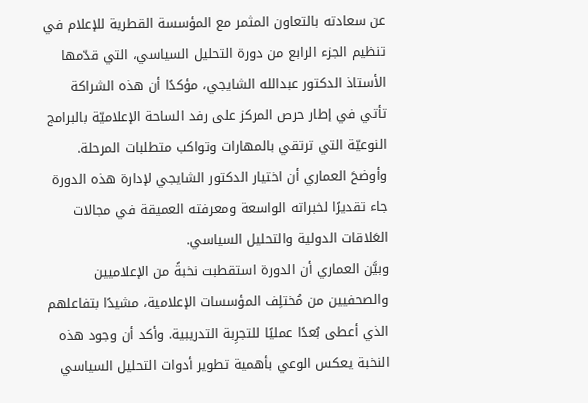عن سعادته بالتعاون المثمر مع المؤسسة القطرية للإعلام في تنظيم الجزء الرابع من دورة التحليل السياسي، التي قدّمها الأستاذ الدكتور عبدالله الشايجي، مؤكدًا أن هذه الشراكة تأتي في إطار حرص المركز على رفد الساحة الإعلاميّة بالبرامج النوعيّة التي ترتقي بالمهارات وتواكب متطلبات المرحلة.
وأوضحَ العماري أن اختيار الدكتور الشايجي لإدارة هذه الدورة جاء تقديرًا لخبراته الواسعة ومعرفته العميقة في مجالات العَلاقات الدولية والتحليل السياسي.
وبيَّن العماري أن الدورة استقطبت نخبةً من الإعلاميين والصحفيين من مُختلِف المؤسسات الإعلامية، مشيدًا بتفاعلهم الذي أعطى بُعدًا عمليًا للتجرِبة التدريبية. وأكد أن وجود هذه النخبة يعكس الوعي بأهمية تطوير أدوات التحليل السياسي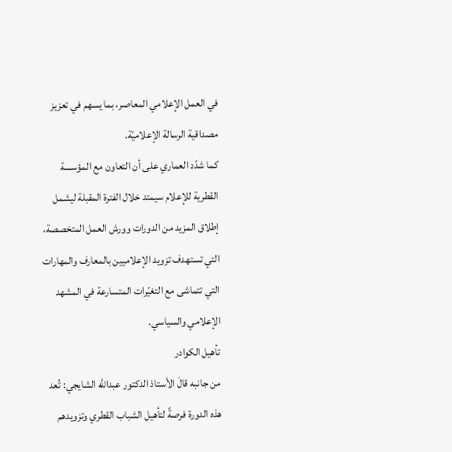في العمل الإعلامي المعاصر، بما يسهم في تعزيز مصداقية الرسالة الإعلاميّة.
كما شدّد العماري على أن التعاون مع المؤسسة القطرية للإعلام سيمتد خلال الفترة المقبلة ليشمل إطلاق المزيد من الدورات وورش العمل المتخصصة، التي تستهدف تزويد الإعلاميين بالمعارف والمهارات التي تتماشى مع التغيّرات المتسارعة في المشهد الإعلامي والسياسي.
تأهيل الكوادر
من جانبه قالَ الأستاذ الدكتور عبدالله الشايجي: تُعد هذه الدورة فرصةً لتأهيل الشباب القطري وتزويدهم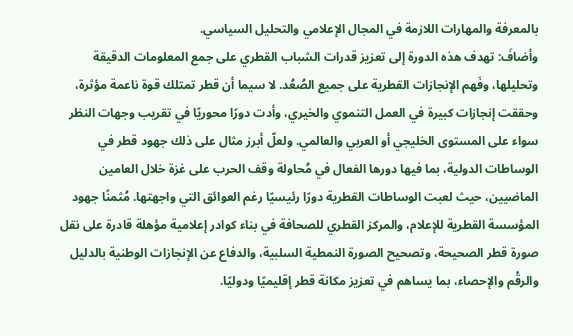بالمعرفة والمهارات اللازمة في المجال الإعلامي والتحليل السياسي.
وأضافَ: تهدف هذه الدورة إلى تعزيز قدرات الشباب القطري على جمع المعلومات الدقيقة وتحليلها، وفَهم الإنجازات القطرية على جميع الصُعُد. لا سيما أن قطر تمتلك قوة ناعمة مؤثرة، وحققت إنجازات كبيرة في العمل التنموي والخيري، وأدت دورًا محوريًا في تقريب وجهات النظر سواء على المستوى الخليجي أو العربي والعالمي. ولعلّ أبرز مثال على ذلك جهود قطر في الوساطات الدولية، بما فيها دورها الفعال في مُحاولة وقف الحرب على غزة خلال العامين الماضيين، حيث لعبت الوساطات القطرية دورًا رئيسيًا رغم العوائق التي واجهتها. مُثمنًا جهود المؤسسة القطرية للإعلام، والمركز القطري للصحافة في بناء كوادر إعلامية مؤهلة قادرة على نقل صورة قطر الصحيحة، وتصحيح الصورة النمطية السلبية، والدفاع عن الإنجازات الوطنية بالدليل والرقْم والإحصاء، بما يساهم في تعزيز مكانة قطر إقليميًا ودوليًا.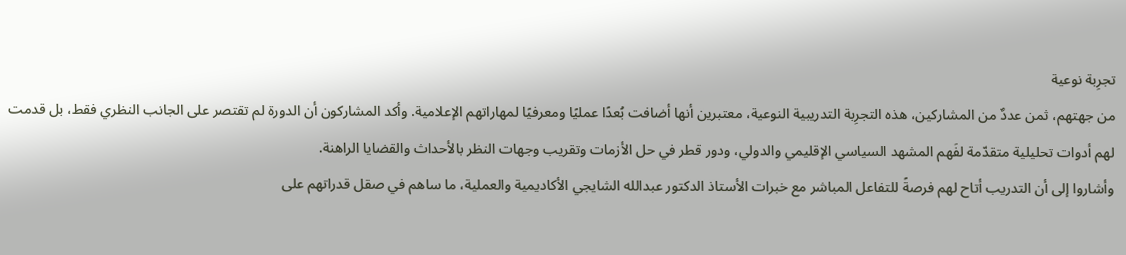تجرِبة نوعية
من جهتهم، ثمن عددٌ من المشاركين، هذه التجرِبة التدريبية النوعية، معتبرين أنها أضافت بُعدًا عمليًا ومعرفيًا لمهاراتهم الإعلامية. وأكد المشاركون أن الدورة لم تقتصر على الجانب النظري فقط، بل قدمت لهم أدوات تحليلية متقدّمة لفَهم المشهد السياسي الإقليمي والدولي، ودور قطر في حل الأزمات وتقريب وجهات النظر بالأحداث والقضايا الراهنة.
وأشاروا إلى أن التدريب أتاح لهم فرصةً للتفاعل المباشر مع خبرات الأستاذ الدكتور عبدالله الشايجي الأكاديمية والعملية، ما ساهم في صقل قدراتهم على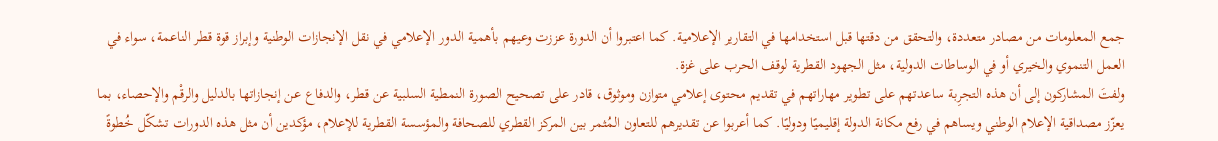جمع المعلومات من مصادر متعددة، والتحقق من دقتها قبل استخدامها في التقارير الإعلامية. كما اعتبروا أن الدورة عززت وعيهم بأهمية الدور الإعلامي في نقل الإنجازات الوطنية وإبراز قوة قطر الناعمة، سواء في العمل التنموي والخيري أو في الوساطات الدولية، مثل الجهود القطرية لوقف الحرب على غزة.
ولفتَ المشاركون إلى أن هذه التجرِبة ساعدتهم على تطوير مهاراتهم في تقديم محتوى إعلامي متوازن وموثوق، قادر على تصحيح الصورة النمطية السلبية عن قطر، والدفاع عن إنجازاتها بالدليل والرقْم والإحصاء، بما يعزّز مصداقية الإعلام الوطني ويساهم في رفع مكانة الدولة إقليميًا ودوليًا. كما أعربوا عن تقديرهم للتعاون المُثمر بين المركز القطري للصحافة والمؤسسة القطرية للإعلام، مؤكدين أن مثل هذه الدورات تشكّل خُطوةً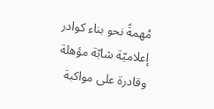مُهمةً نحو بناء كوادر إعلاميّة شابّة مؤهلة وقادرة على مواكبة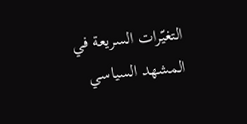التغيّرات السريعة في المشهد السياسي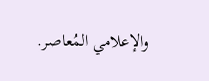والإعلامي المُعاصر.